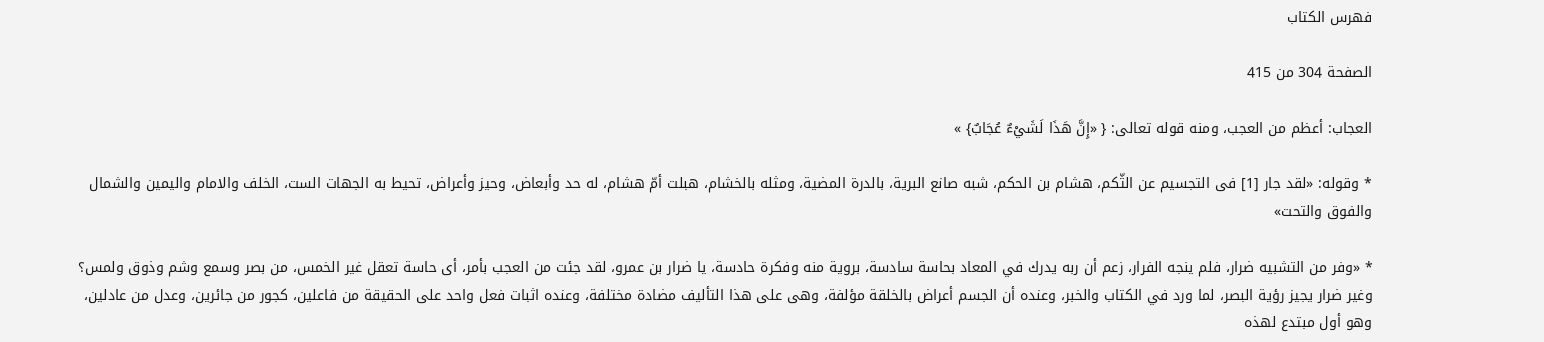فهرس الكتاب

الصفحة 304 من 415

العجاب: أعظم من العجب، ومنه قوله تعالى: { «إِنَّ هَذَا لَشَيْءٌ عُجَابٌ} »

* وقوله: «لقد جار [1] فى التجسيم عن الثّكم، هشام بن الحكم، شبه صانع البرية، بالدرة المضية، ومثله بالخشام، هبلت أمّ هشام، له حد وأبعاض، وحيز وأعراض، تحيط به الجهات الست، الخلف والامام واليمين والشمال والفوق والتحت»

* «وفر من التشبيه ضرار، فلم ينجه الفرار، زعم أن ربه يدرك في المعاد بحاسة سادسة، بروية منه وفكرة حادسة، يا ضرار بن عمرو، لقد جئت من العجب بأمر، أى حاسة تعقل غير الخمس، من بصر وسمع وشم وذوق ولمس؟ وغير ضرار يجيز رؤية البصر، لما ورد في الكتاب والخبر، وعنده أن الجسم أعراض بالخلقة مؤلفة، وهى على هذا التأليف مضادة مختلفة، وعنده اثبات فعل واحد على الحقيقة من فاعلين، كجور من جائرين، وعدل من عادلين، وهو أول مبتدع لهذه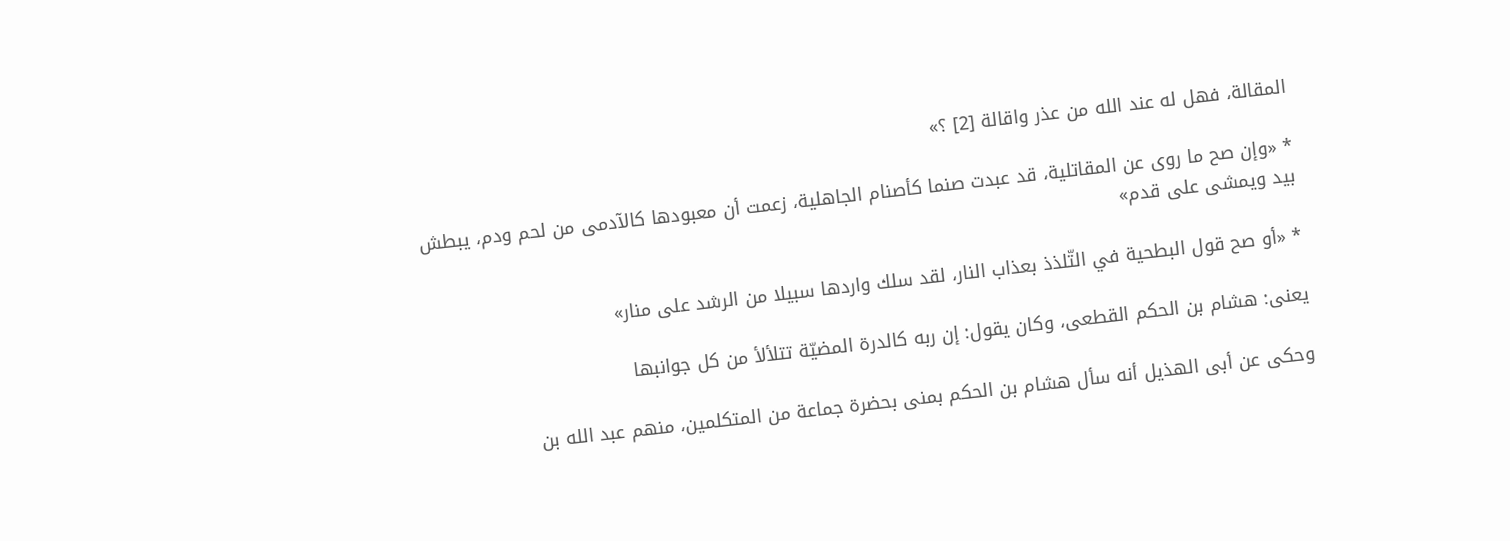المقالة، فهل له عند الله من عذر واقالة [2] ؟»

* «وإن صح ما روى عن المقاتلية، قد عبدت صنما كأصنام الجاهلية، زعمت أن معبودها كالآدمى من لحم ودم، يبطش بيد ويمشى على قدم»

* «أو صح قول البطحية في التّلذذ بعذاب النار، لقد سلك واردها سبيلا من الرشد على منار»

يعنى: هشام بن الحكم القطعى، وكان يقول: إن ربه كالدرة المضيّة تتلألأ من كل جوانبها

وحكى عن أبى الهذيل أنه سأل هشام بن الحكم بمنى بحضرة جماعة من المتكلمين، منهم عبد الله بن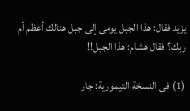يزيد فقال: هذا الجبل يومى إلى جبل هنالك أعظم أم ربك؟ فقال هشام: هذا الجبل!!

(1) فى النسخة التيمورية: جار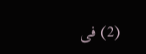(2) فى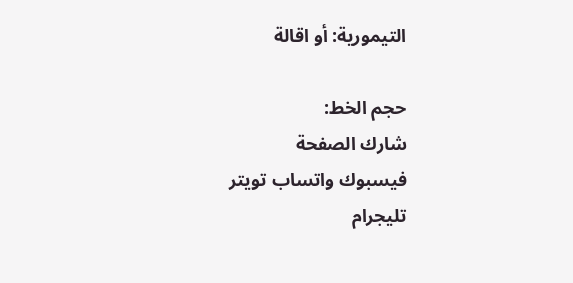التيمورية: أو اقالة

حجم الخط:
شارك الصفحة
فيسبوك واتساب تويتر تليجرام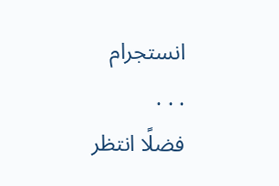انستجرام
. . .
فضلًا انتظر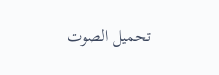تحميل الصوت